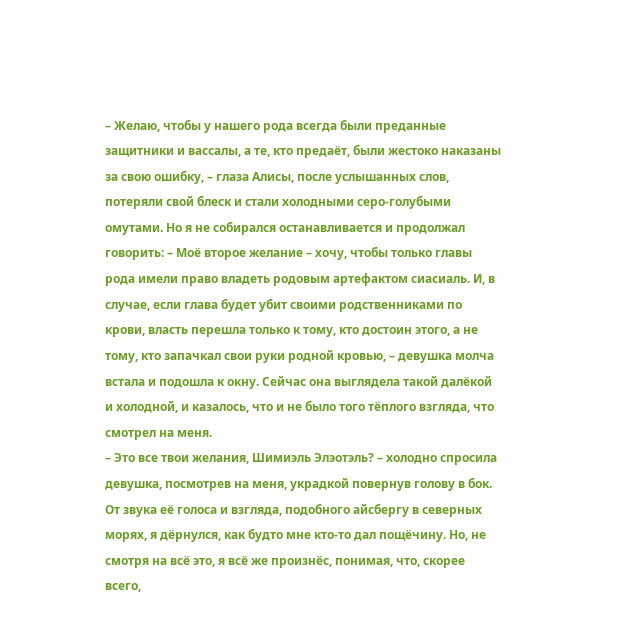– Желаю, чтобы у нашего рода всегда были преданные защитники и вассалы, а те, кто предаёт, были жестоко наказаны за свою ошибку, – глаза Алисы, после услышанных слов, потеряли свой блеск и стали холодными серо-голубыми омутами. Но я не собирался останавливается и продолжал говорить: – Моё второе желание – хочу, чтобы только главы рода имели право владеть родовым артефактом сиасиаль. И, в случае, если глава будет убит своими родственниками по крови, власть перешла только к тому, кто достоин этого, а не тому, кто запачкал свои руки родной кровью, – девушка молча встала и подошла к окну. Сейчас она выглядела такой далёкой и холодной, и казалось, что и не было того тёплого взгляда, что смотрел на меня.
– Это все твои желания, Шимиэль Элэотэль? – холодно спросила девушка, посмотрев на меня, украдкой повернув голову в бок. От звука её голоса и взгляда, подобного айсбергу в северных морях, я дёрнулся, как будто мне кто-то дал пощёчину. Но, не смотря на всё это, я всё же произнёс, понимая, что, скорее всего,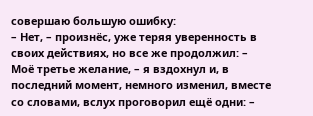совершаю большую ошибку:
– Нет, – произнёс, уже теряя уверенность в своих действиях, но все же продолжил: – Моё третье желание, – я вздохнул и, в последний момент, немного изменил, вместе со словами, вслух проговорил ещё одни: –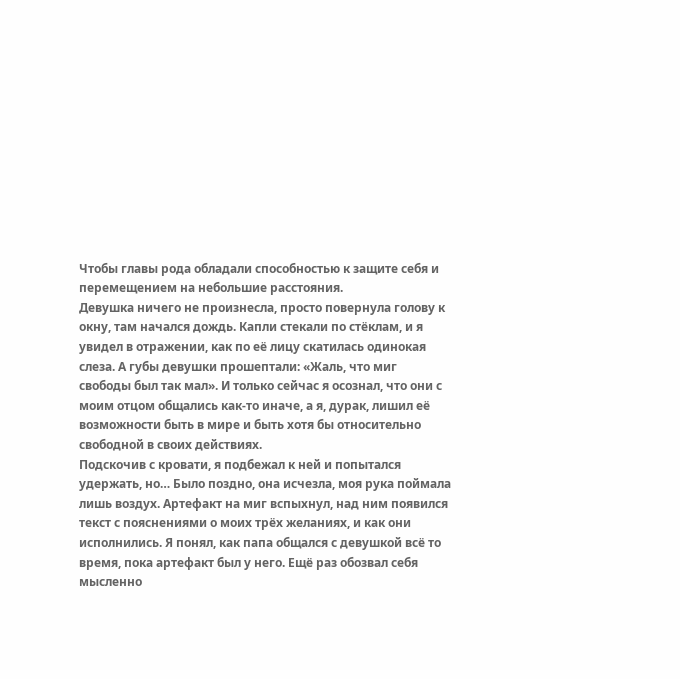Чтобы главы рода обладали способностью к защите себя и перемещением на небольшие расстояния.
Девушка ничего не произнесла, просто повернула голову к окну, там начался дождь. Капли стекали по стёклам, и я увидел в отражении, как по её лицу скатилась одинокая слеза. А губы девушки прошептали: «Жаль, что миг свободы был так мал». И только сейчас я осознал, что они с моим отцом общались как-то иначе, а я, дурак, лишил её возможности быть в мире и быть хотя бы относительно свободной в своих действиях.
Подскочив с кровати, я подбежал к ней и попытался удержать, но… Было поздно, она исчезла, моя рука поймала лишь воздух. Артефакт на миг вспыхнул, над ним появился текст с пояснениями о моих трёх желаниях, и как они исполнились. Я понял, как папа общался с девушкой всё то время, пока артефакт был у него. Ещё раз обозвал себя мысленно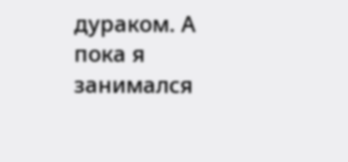дураком. А пока я занимался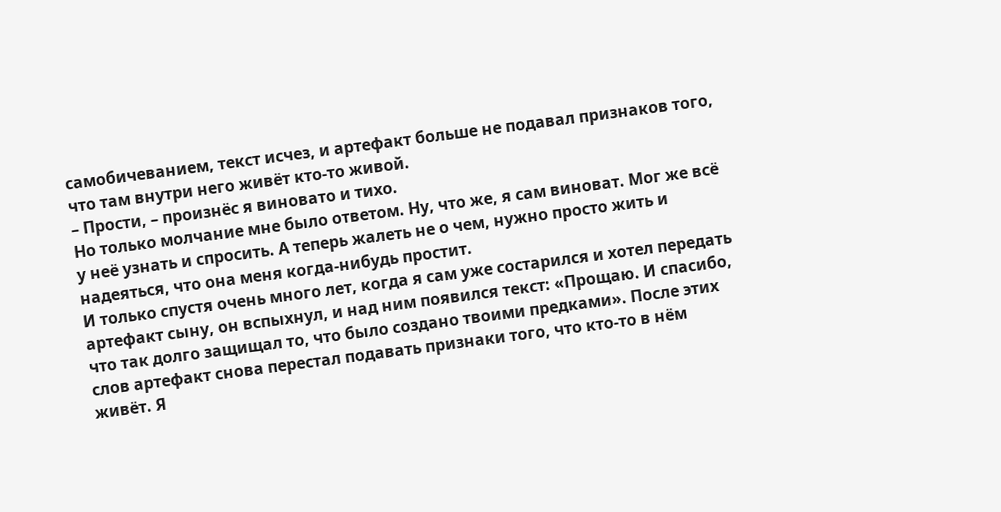самобичеванием, текст исчез, и артефакт больше не подавал признаков того, что там внутри него живёт кто-то живой.
– Прости, – произнёс я виновато и тихо.
Но только молчание мне было ответом. Ну, что же, я сам виноват. Мог же всё у неё узнать и спросить. А теперь жалеть не о чем, нужно просто жить и надеяться, что она меня когда-нибудь простит.
И только спустя очень много лет, когда я сам уже состарился и хотел передать артефакт сыну, он вспыхнул, и над ним появился текст: «Прощаю. И спасибо, что так долго защищал то, что было создано твоими предками». После этих слов артефакт снова перестал подавать признаки того, что кто-то в нём живёт. Я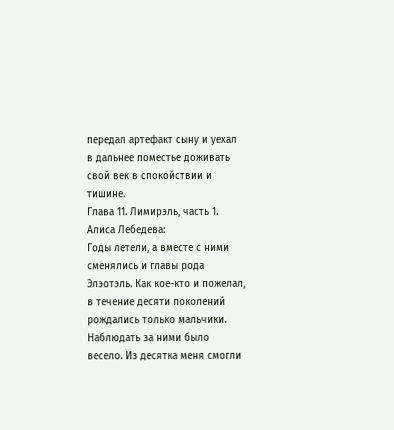передал артефакт сыну и уехал в дальнее поместье доживать свой век в спокойствии и тишине.
Глава 11. Лимирэль, часть 1.
Алиса Лебедева:
Годы летели, а вместе с ними сменялись и главы рода Элэотэль. Как кое-кто и пожелал, в течение десяти поколений рождались только мальчики. Наблюдать за ними было весело. Из десятка меня смогли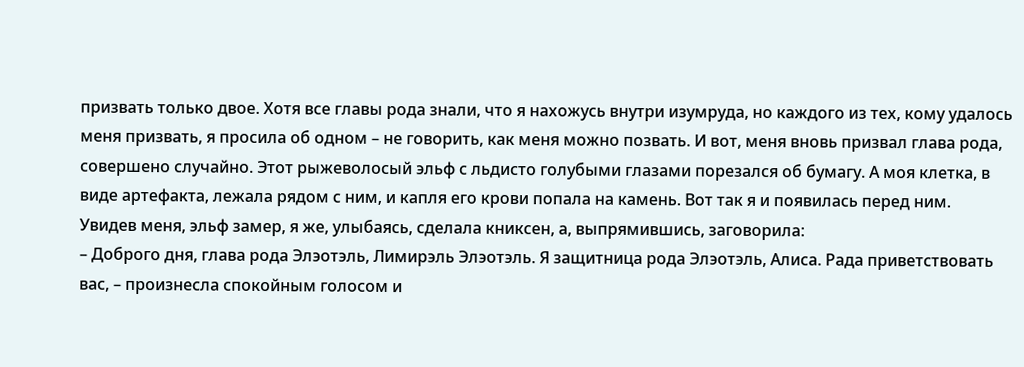призвать только двое. Хотя все главы рода знали, что я нахожусь внутри изумруда, но каждого из тех, кому удалось меня призвать, я просила об одном – не говорить, как меня можно позвать. И вот, меня вновь призвал глава рода, совершено случайно. Этот рыжеволосый эльф с льдисто голубыми глазами порезался об бумагу. А моя клетка, в виде артефакта, лежала рядом с ним, и капля его крови попала на камень. Вот так я и появилась перед ним.
Увидев меня, эльф замер, я же, улыбаясь, сделала книксен, а, выпрямившись, заговорила:
– Доброго дня, глава рода Элэотэль, Лимирэль Элэотэль. Я защитница рода Элэотэль, Алиса. Рада приветствовать вас, – произнесла спокойным голосом и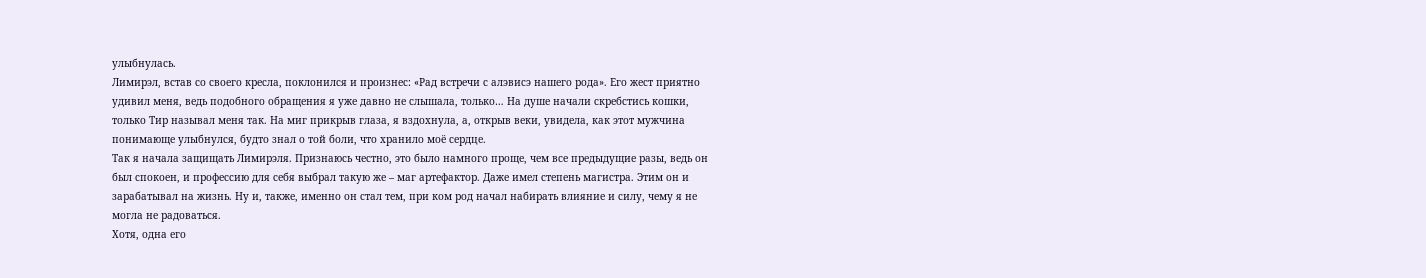улыбнулась.
Лимирэл, встав со своего кресла, поклонился и произнес: «Рад встречи с алэвисэ нашего рода». Его жест приятно удивил меня, ведь подобного обращения я уже давно не слышала, только… На душе начали скребстись кошки, только Тир называл меня так. На миг прикрыв глаза, я вздохнула, а, открыв веки, увидела, как этот мужчина понимающе улыбнулся, будто знал о той боли, что хранило моё сердце.
Так я начала защищать Лимирэля. Признаюсь честно, это было намного проще, чем все предыдущие разы, ведь он был спокоен, и профессию для себя выбрал такую же – маг артефактор. Даже имел степень магистра. Этим он и зарабатывал на жизнь. Ну и, также, именно он стал тем, при ком род начал набирать влияние и силу, чему я не могла не радоваться.
Хотя, одна его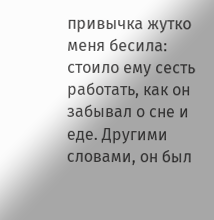привычка жутко меня бесила: стоило ему сесть работать, как он забывал о сне и еде. Другими словами, он был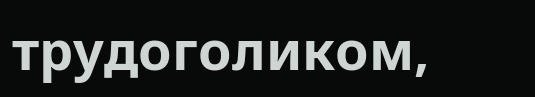трудоголиком,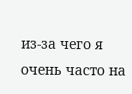из-за чего я очень часто на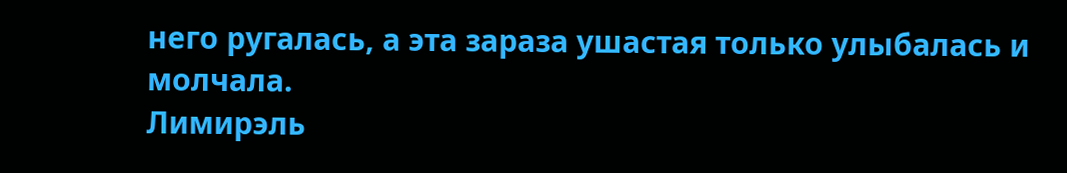него ругалась, а эта зараза ушастая только улыбалась и молчала.
Лимирэль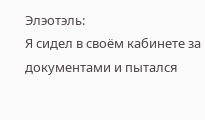Элэотэль:
Я сидел в своём кабинете за документами и пытался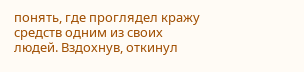понять, где проглядел кражу средств одним из своих людей. Вздохнув, откинул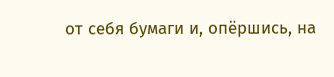от себя бумаги и, опёршись, на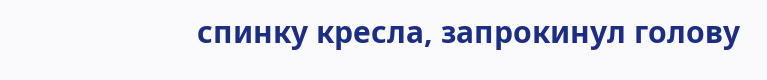спинку кресла, запрокинул голову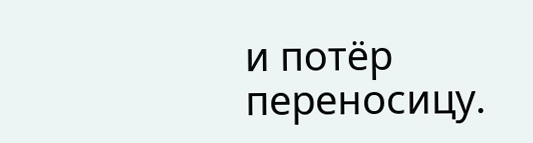и потёр переносицу.